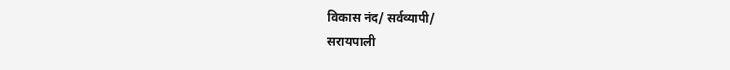विकास नंद/ सर्वव्यापी/
सरायपाली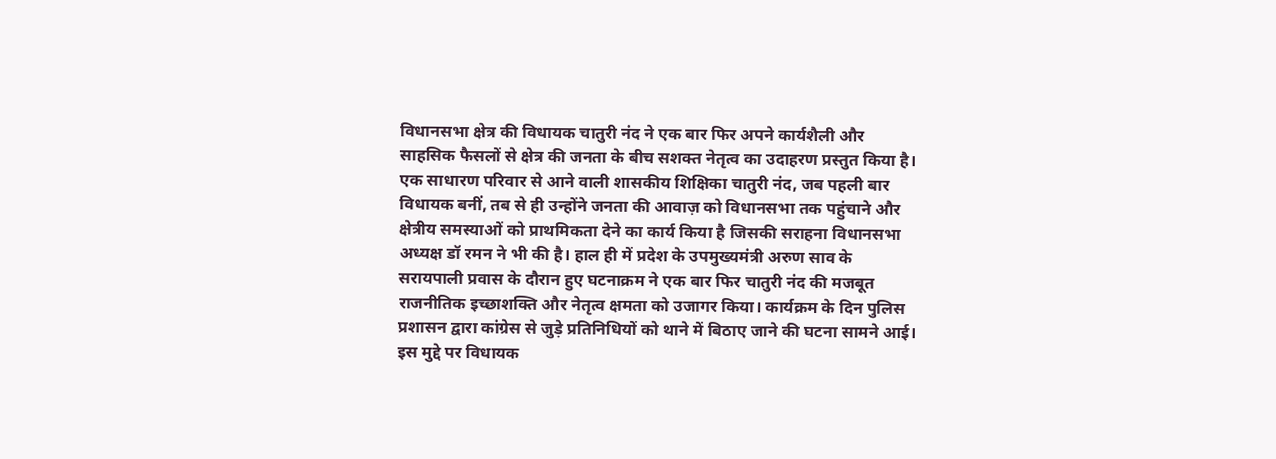विधानसभा क्षेत्र की विधायक चातुरी नंद ने एक बार फिर अपने कार्यशैली और साहसिक फैसलों से क्षेत्र की जनता के बीच सशक्त नेतृत्व का उदाहरण प्रस्तुत किया है। एक साधारण परिवार से आने वाली शासकीय शिक्षिका चातुरी नंद, जब पहली बार विधायक बनीं, तब से ही उन्होंने जनता की आवाज़ को विधानसभा तक पहुंचाने और क्षेत्रीय समस्याओं को प्राथमिकता देने का कार्य किया है जिसकी सराहना विधानसभा अध्यक्ष डॉ रमन ने भी की है। हाल ही में प्रदेश के उपमुख्यमंत्री अरुण साव के सरायपाली प्रवास के दौरान हुए घटनाक्रम ने एक बार फिर चातुरी नंद की मजबूत राजनीतिक इच्छाशक्ति और नेतृत्व क्षमता को उजागर किया। कार्यक्रम के दिन पुलिस प्रशासन द्वारा कांग्रेस से जुड़े प्रतिनिधियों को थाने में बिठाए जाने की घटना सामने आई। इस मुद्दे पर विधायक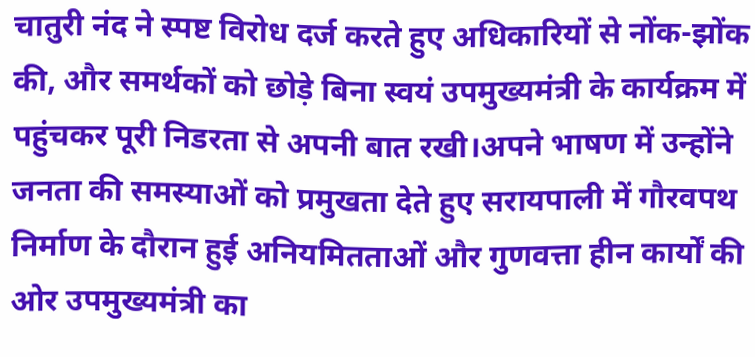चातुरी नंद ने स्पष्ट विरोध दर्ज करते हुए अधिकारियों से नोंक-झोंक की, और समर्थकों को छोड़े बिना स्वयं उपमुख्यमंत्री के कार्यक्रम में पहुंचकर पूरी निडरता से अपनी बात रखी।अपने भाषण में उन्होंने जनता की समस्याओं को प्रमुखता देते हुए सरायपाली में गौरवपथ निर्माण के दौरान हुई अनियमितताओं और गुणवत्ता हीन कार्यों की ओर उपमुख्यमंत्री का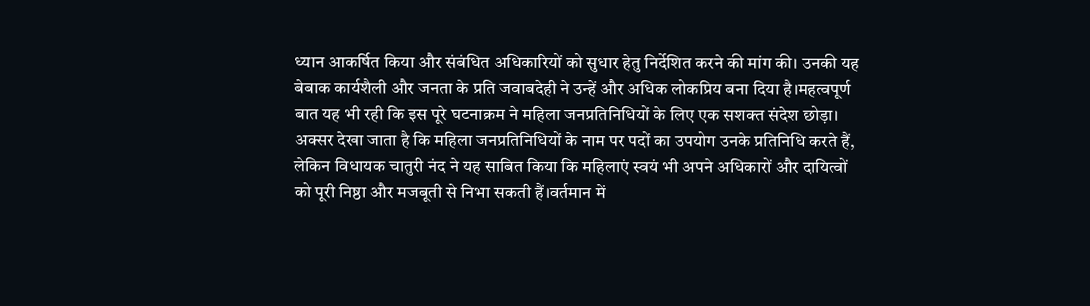ध्यान आकर्षित किया और संबंधित अधिकारियों को सुधार हेतु निर्देशित करने की मांग की। उनकी यह बेबाक कार्यशैली और जनता के प्रति जवाबदेही ने उन्हें और अधिक लोकप्रिय बना दिया है।महत्वपूर्ण बात यह भी रही कि इस पूरे घटनाक्रम ने महिला जनप्रतिनिधियों के लिए एक सशक्त संदेश छोड़ा। अक्सर देखा जाता है कि महिला जनप्रतिनिधियों के नाम पर पदों का उपयोग उनके प्रतिनिधि करते हैं, लेकिन विधायक चातुरी नंद ने यह साबित किया कि महिलाएं स्वयं भी अपने अधिकारों और दायित्वों को पूरी निष्ठा और मजबूती से निभा सकती हैं।वर्तमान में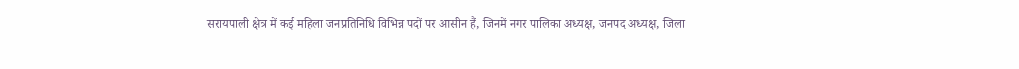सरायपाली क्षेत्र में कई महिला जनप्रतिनिधि विभिन्न पदों पर आसीन हैं, जिनमें नगर पालिका अध्यक्ष, जनपद अध्यक्ष, जिला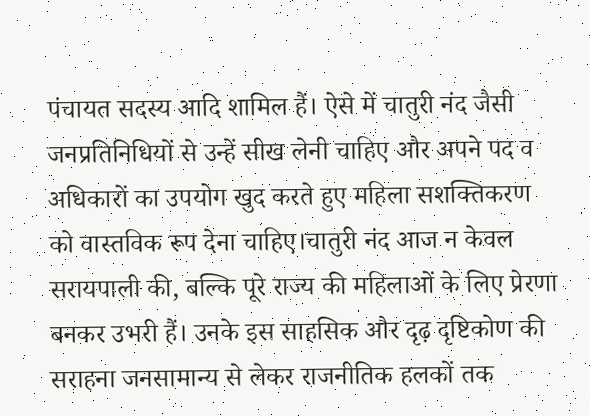पंचायत सदस्य आदि शामिल हैं। ऐसे में चातुरी नंद जैसी जनप्रतिनिधियों से उन्हें सीख लेनी चाहिए और अपने पद व अधिकारों का उपयोग खुद करते हुए महिला सशक्तिकरण को वास्तविक रूप देना चाहिए।चातुरी नंद आज न केवल सरायपाली की, बल्कि पूरे राज्य की महिलाओं के लिए प्रेरणा बनकर उभरी हैं। उनके इस साहसिक और दृढ़ दृष्टिकोण की सराहना जनसामान्य से लेकर राजनीतिक हलकों तक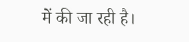में की जा रही है।